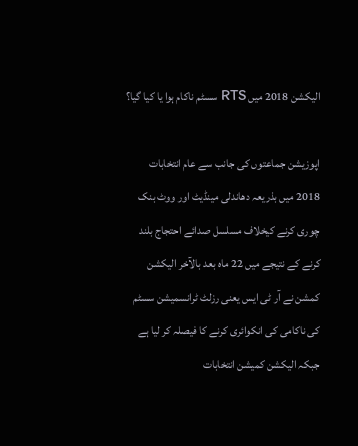الیکشن 2018 میں RTS سسٹم ناکام ہوا یا کیا گیا؟

اپوزیشن جماعتوں کی جانب سے عام انتخابات 2018 میں بذریعہ دھاندلی مینڈیٹ اور ووٹ بنک چوری کرنے کیخلاف مسلسل صدائے احتجاج بلند کرنے کے نتیجے میں 22 ماہ بعد بالآخر الیکشن کمشن نے آر ٹی ایس یعنی رزلٹ ٹرانسمیشن سسٹم کی ناکامی کی انکوائری کرنے کا فیصلہ کر لیا ہے جبکہ الیکشن کمیشن انتخابات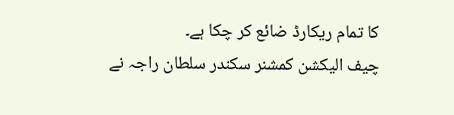کا تمام ریکارڈ ضائع کر چکا ہے۔
چیف الیکشن کمشنر سکندر سلطان راجہ نے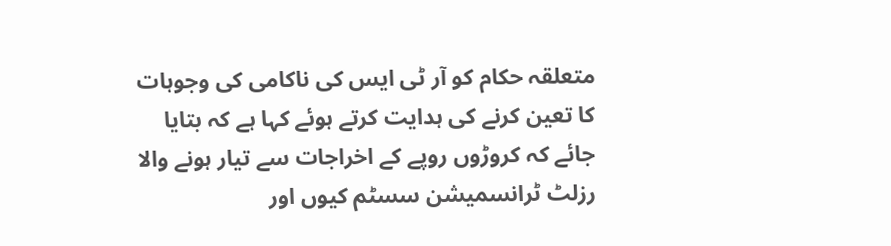متعلقہ حکام کو آر ٹی ایس کی ناکامی کی وجوہات کا تعین کرنے کی ہدایت کرتے ہوئے کہا ہے کہ بتایا جائے کہ کروڑوں روپے کے اخراجات سے تیار ہونے والا رزلٹ ٹرانسمیشن سسٹم کیوں اور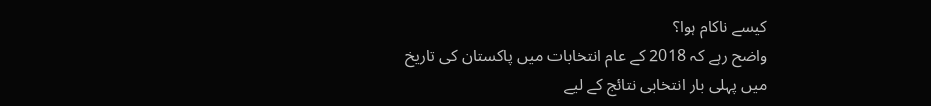کیسے ناکام ہوا؟
واضح رہے کہ 2018 کے عام انتخابات میں پاکستان کی تاریخ میں پہلی بار انتخابی نتائج کے لیے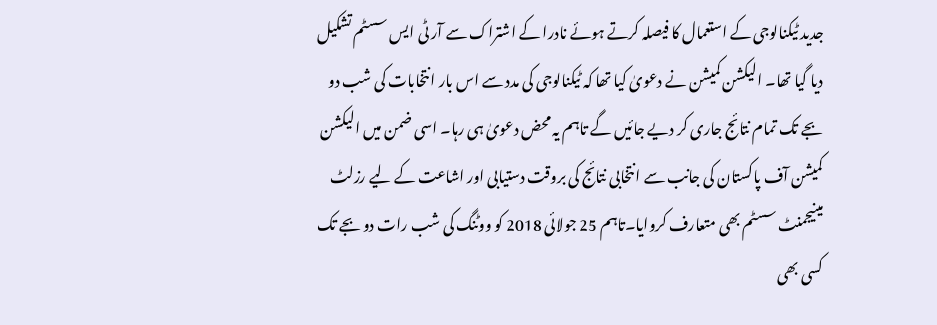جدید ٹیکنالوجی کے استعمال کا فیصلہ کرتے ہوئے نادرا کے اشتراک سے آر ٹی ایس سسٹم تشکیل دیا گیا تھا۔ الیکشن کمیشن نے دعویٰ کیا تھا کہ ٹیکنالوجی کی مدد سے اس بار انتخابات کی شب دو بجے تک تمام نتائج جاری کر دیے جائیں گے تاہم یہ محض دعویٰ ہی رہا۔ اسی ضمن میں الیکشن کمیشن آف پاکستان کی جانب سے انتخابی نتائج کی بروقت دستیابی اور اشاعت کے لیے رزلٹ مینیجمنٹ سسٹم بھی متعارف کروایا۔تاہم 25 جولائی 2018 کو ووٹنگ کی شب رات دو بجے تک کسی بھی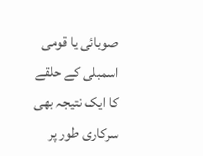صوبائی یا قومی اسمبلی کے حلقے کا ایک نتیجہ بھی سرکاری طور پر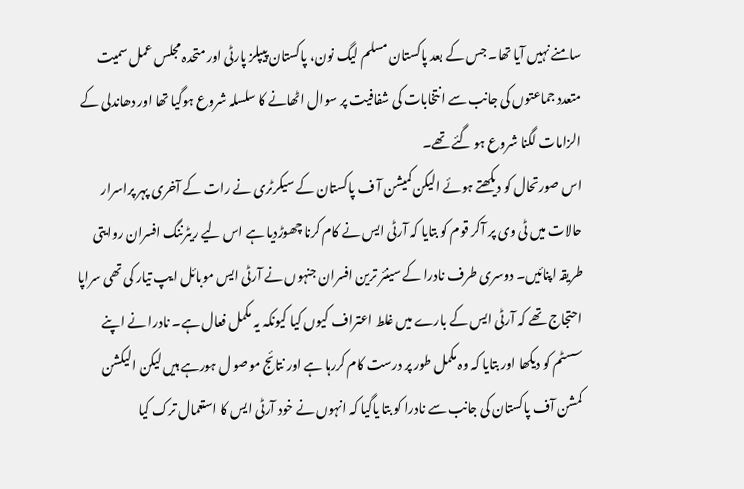سامنے نہیں آیا تھا۔ جس کے بعد پاکستان مسلم لیگ نون، پاکستان پیپلز پارٹی اور متحدہ مجلس عمل سمیت متعدد جماعتوں کی جانب سے انتخابات کی شفافیت پر سوال اٹھانے کا سلسلہ شروع ہوگیا تھا اور دھاندلی کے الزامات لگنا شروع ہو گئے تھے۔
اس صورتحال کو دیکھتے ہوئے الیکن کمیشن آ ف پاکستان کے سیکرٹری نے رات کے آخری پہر پراسرار حالات میں ٹی وی پر آکر قوم کو بتایا کہ آرٹی ایس نے کام کرنا چھوڑدیا ہے اس لیے ریٹرننگ افسران روایتی طریقہ اپنائیں۔ دوسری طرف نادرا کے سینئر ترین افسران جنہوں نے آرٹی ایس موبائل ایپ تیار کی تھی سراپا احتجاج تھے کہ آرٹی ایس کے بارے میں غلط اعتراف کیوں کیا کیونکہ یہ مکمل فعال ہے۔ نادرا نے اپنے سسٹم کو دیکھا اور بتایا کہ وہ مکمل طور پر درست کام کررہا ہے اور نتائج موصو ل ہورہے ہیں لیکن الیکشن کمشن آف پاکستان کی جانب سے نادرا کو بتا یاگیا کہ انہوں نے خود آرٹی ایس کا استعمال ترک کیا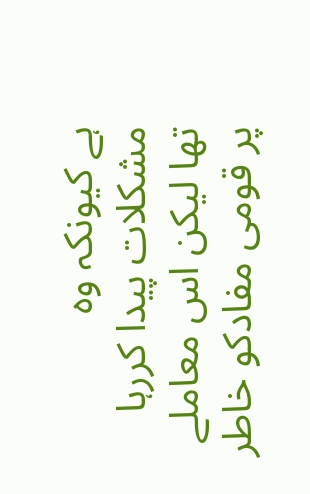ہے کیونکہ وہ مشکلات پیدا کررہا تھا لیکن اس معاملے پر قومی مفادکو خاطر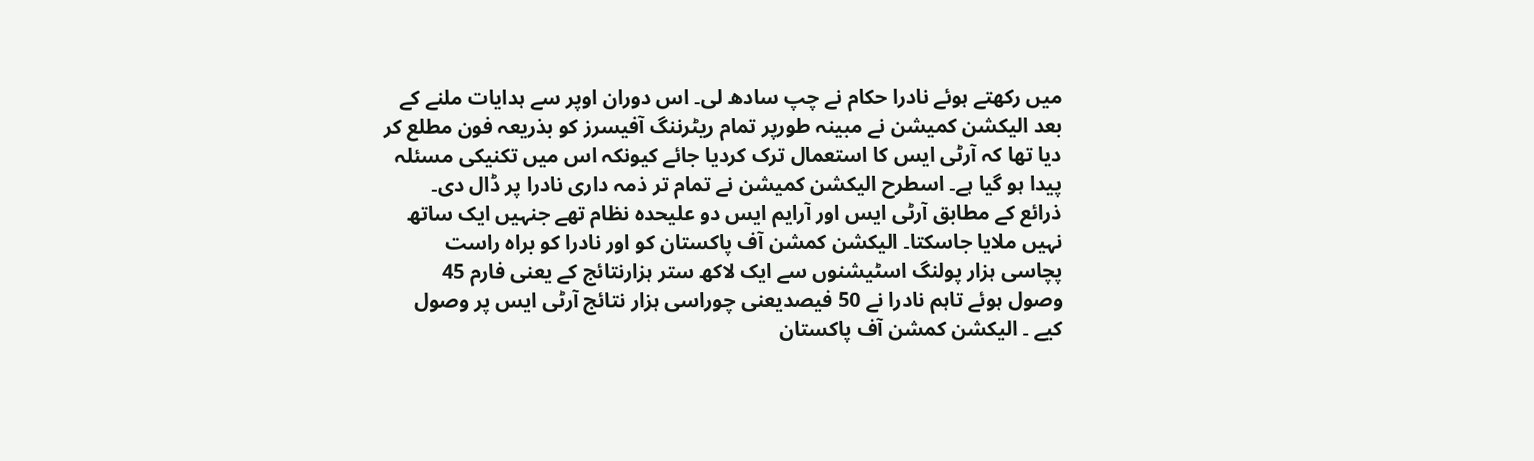میں رکھتے ہوئے نادرا حکام نے چپ سادھ لی۔ اس دوران اوپر سے ہدایات ملنے کے بعد الیکشن کمیشن نے مبینہ طورپر تمام ریٹرننگ آفیسرز کو بذریعہ فون مطلع کر دیا تھا کہ آرٹی ایس کا استعمال ترک کردیا جائے کیونکہ اس میں تکنیکی مسئلہ پیدا ہو گیا ہے۔ اسطرح الیکشن کمیشن نے تمام تر ذمہ داری نادرا پر ڈال دی۔
ذرائع کے مطابق آرٹی ایس اور آرایم ایس دو علیحدہ نظام تھے جنہیں ایک ساتھ نہیں ملایا جاسکتا۔ الیکشن کمشن آف پاکستان کو اور نادرا کو براہ راست پچاسی ہزار پولنگ اسٹیشنوں سے ایک لاکھ ستر ہزارنتائج کے یعنی فارم 45 وصول ہوئے تاہم نادرا نے 50 فیصدیعنی چوراسی ہزار نتائج آرٹی ایس پر وصول کیے ۔ الیکشن کمشن آف پاکستان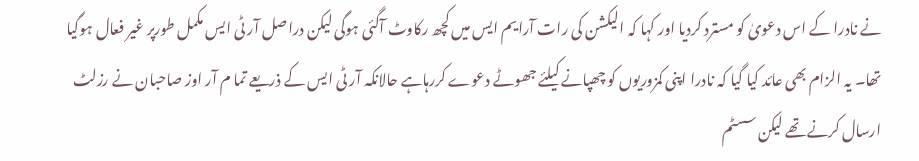نے نادرا کے اس دعویٰ کو مسترد کردیا اور کہا کہ الیکشن کی رات آرایم ایس میں کچھ رکاوٹ آگئی ہوگی لیکن دراصل آر ٹی ایس مکمل طورپر غیر فعال ہوگیا تھا۔ یہ الزام بھی عائد کیا گیا کہ نادرا اپنی کمزوریوں کو چھپانے کیلئے جھوٹے دعوے کررہاہے حالانکہ آر ٹی ایس کے ذریعے تما م آر اوز صاحبان نے رزلٹ ارسال کرنے تھے لیکن سسٹم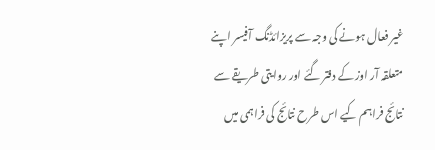غیر فعال ہونے کی وجہ سے پریزائڈنگ آفیسر اپنے متعلقہ آر اوز کے دفتر گئے اور روایتی طریقے سے نتائج فراہم کیے اس طرح نتائج کی فراہمی میں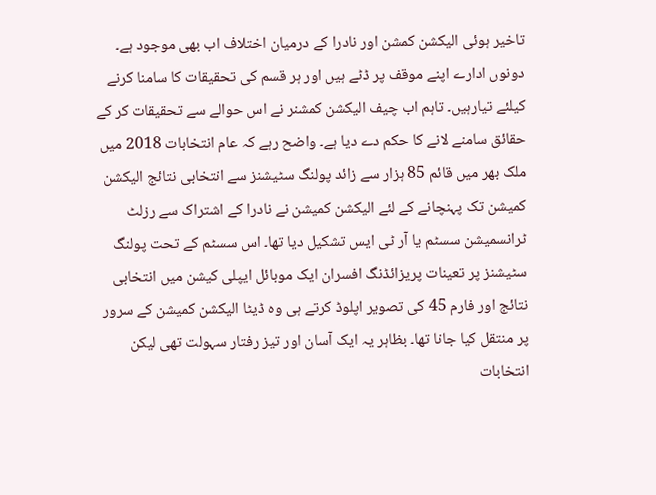تاخیر ہوئی الیکشن کمشن اور نادرا کے درمیان اختلاف اب بھی موجود ہے۔ دونوں ادارے اپنے موقف پر ڈٹے ہیں اور ہر قسم کی تحقیقات کا سامنا کرنے کیلئے تیارہیں۔ تاہم اب چیف الیکشن کمشنر نے اس حوالے سے تحقیقات کر کے حقائق سامنے لانے کا حکم دے دیا ہے۔ واضح رہے کہ عام انتخابات 2018 میں ملک بھر میں قائم 85 ہزار سے زائد پولنگ سٹیشنز سے انتخابی نتائج الیکشن کمیشن تک پہنچانے کے لئے الیکشن کمیشن نے نادرا کے اشتراک سے رزلٹ ٹرانسمیشن سسٹم یا آر ٹی ایس تشکیل دیا تھا۔ اس سسٹم کے تحت پولنگ سٹیشنز پر تعینات پریزائڈنگ افسران ایک موبائل ایپلی کیشن میں انتخابی نتائج اور فارم 45 کی تصویر اپلوڈ کرتے ہی وہ ڈیٹا الیکشن کمیشن کے سرور پر منتقل کیا جانا تھا۔ بظاہر یہ ایک آسان اور تیز رفتار سہولت تھی لیکن انتخابات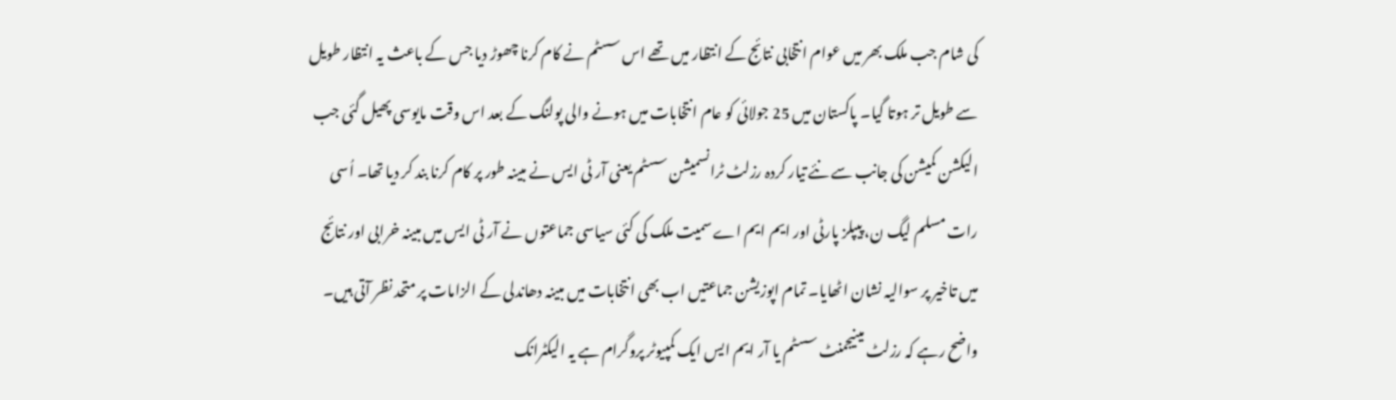کی شام جب ملک بھر میں عوام انتخابی نتائج کے انتظار میں تھے اس سسٹم نے کام کرنا چھوڑ دیا جس کے باعث یہ انتظار طویل سے طویل تر ہوتا گیا۔ پاکستان میں 25 جولائی کو عام انتخابات میں ہونے والی پولنگ کے بعد اس وقت مایوسی پھیل گئی جب الیکشن کمیشن کی جانب سے نئے تیار کردہ رزلٹ ٹرانسمیشن سسٹم یعنی آر ٹی ایس نے مبینہ طور پر کام کرنا بند کر دیا تھا۔ اُسی رات مسلم لیگ ن، پیپلز پارٹی اور ایم ایم اے سمیت ملک کی کئی سیاسی جماعتوں نے آر ٹی ایس میں مبینہ خرابی اور نتائج میں تاخیر پر سوالیہ نشان اٹھایا۔ تمام اپوزیشن جماعتیں اب بھی انتخابات میں مبینہ دھاندلی کے الزامات پر متحد نظر آتی ہیں۔
واضح رہے کہ رزلٹ مینیجمنٹ سسٹم یا آر ایم ایس ایک کمپیوٹر پروگرام ہے یہ الیکٹرانک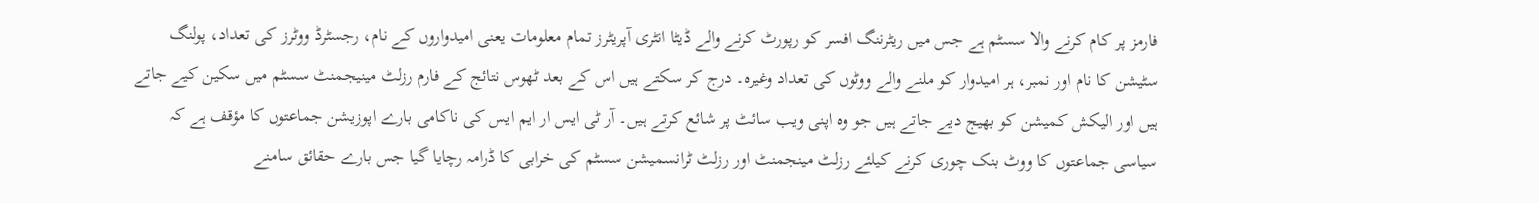فارمز پر کام کرنے والا سسٹم ہے جس میں ریٹرننگ افسر کو رپورٹ کرنے والے ڈیٹا انٹری آپریٹرز تمام معلومات یعنی امیدواروں کے نام، رجسٹرڈ ووٹرز کی تعداد، پولنگ سٹیشن کا نام اور نمبر، ہر امیدوار کو ملنے والے ووٹوں کی تعداد وغیرہ۔ درج کر سکتے ہیں اس کے بعد ٹھوس نتائج کے فارم رزلٹ مینیجمنٹ سسٹم میں سکین کیے جاتے ہیں اور الیکش کمیشن کو بھیج دیے جاتے ہیں جو وہ اپنی ویب سائٹ پر شائع کرتے ہیں۔ آر ٹی ایس ار ایم ایس کی ناکامی بارے اپوزیشن جماعتوں کا مؤقف ہے کہ سیاسی جماعتوں کا ووٹ بنک چوری کرنے کیلئے رزلٹ مینجمنٹ اور رزلٹ ٹرانسمیشن سسٹم کی خرابی کا ڈرامہ رچایا گیا جس بارے حقائق سامنے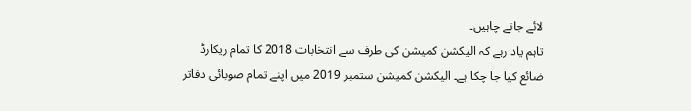لائے جانے چاہیں۔
تاہم یاد رہے کہ الیکشن کمیشن کی طرف سے انتخابات 2018 کا تمام ریکارڈ ضائع کیا جا چکا ہے۔ الیکشن کمیشن ستمبر 2019 میں اپنے تمام صوبائی دفاتر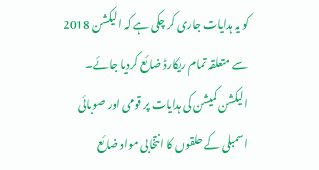کو یہ ہدایات جاری کر چکی ہے کہ الیکشن 2018 سے متعلقہ تمام ریکارڈ ضائع کردیا جائے۔ الیکشن کمیشن کی ہدایات پر قومی اور صوبائی اسمبلی کے حلقوں کا انتخابی مواد ضائع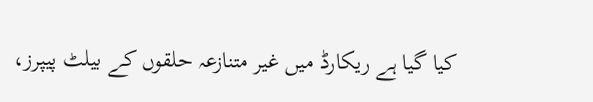کیا گیا ہے ریکارڈ میں غیر متنازعہ حلقوں کے بیلٹ پیپرز،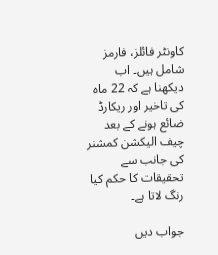کاونٹر فائلز، فارمز شامل ہیں۔ اب دیکھنا ہے کہ 22 ماہ کی تاخیر اور ریکارڈ ضائع ہونے کے بعد چیف الیکشن کمشنر کی جانب سے تحقیقات کا حکم کیا رنگ لاتا ہے۔

جواب دیں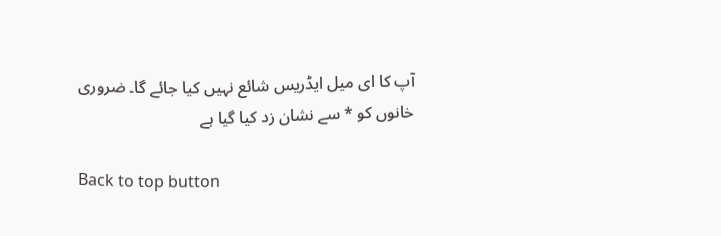آپ کا ای میل ایڈریس شائع نہیں کیا جائے گا۔ ضروری خانوں کو * سے نشان زد کیا گیا ہے

Back to top button